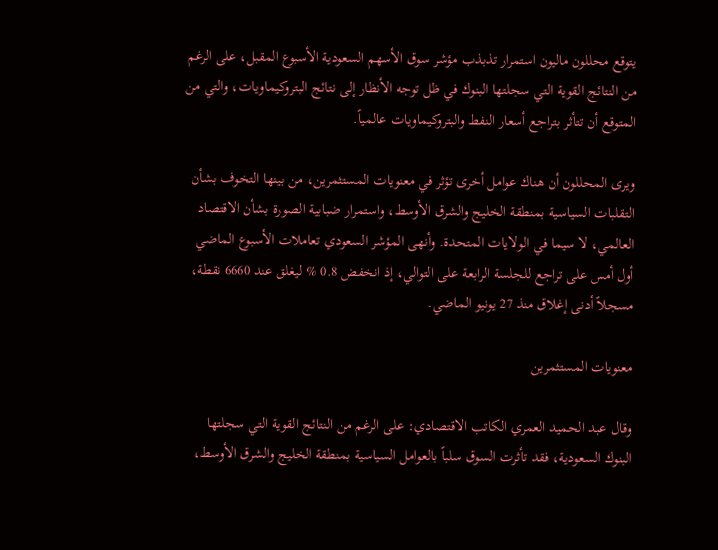يتوقع محللون ماليون استمرار تذبذب مؤشر سوق الأسهم السعودية الأسبوع المقبل، على الرغم من النتائج القوية التي سجلتها البنوك في ظل توجه الأنظار إلى نتائج البتروكيماويات، والتي من المتوقع أن تتأثر بتراجع أسعار النفط والبتروكيماويات عالمياً.

ويرى المحللون أن هناك عوامل أخرى تؤثر في معنويات المستثمرين، من بينها التخوف بشأن التقلبات السياسية بمنطقة الخليج والشرق الأوسط، واستمرار ضبابية الصورة بشأن الاقتصاد العالمي، لا سيما في الولايات المتحدة. وأنهى المؤشر السعودي تعاملات الأسبوع الماضي أول أمس على تراجع للجلسة الرابعة على التوالي، إذ انخفض 0.8 % ليغلق عند 6660 نقطة، مسجلاً أدنى إغلاق منذ 27 يونيو الماضي.

معنويات المستثمرين

وقال عبد الحميد العمري الكاتب الاقتصادي: على الرغم من النتائج القوية التي سجلتها البنوك السعودية، فقد تأثرت السوق سلباً بالعوامل السياسية بمنطقة الخليج والشرق الأوسط،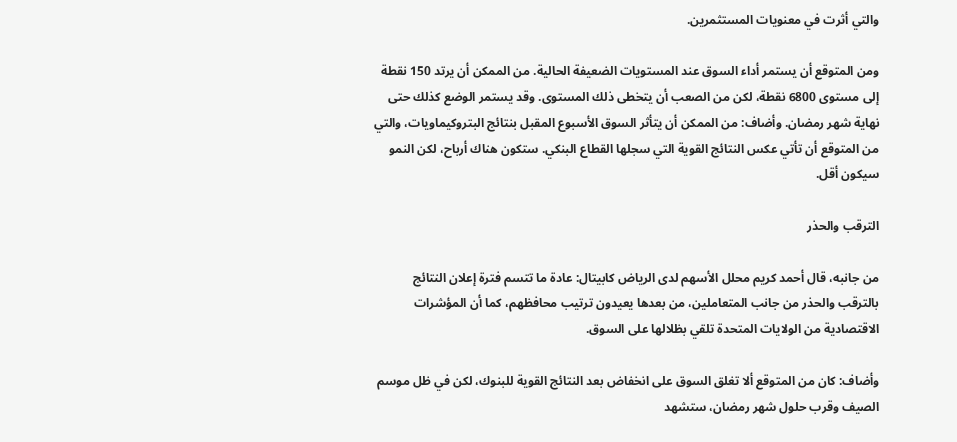والتي أثرت في معنويات المستثمرين.

ومن المتوقع أن يستمر أداء السوق عند المستويات الضعيفة الحالية. من الممكن أن يرتد 150 نقطة إلى مستوى 6800 نقطة، لكن من الصعب أن يتخطى ذلك المستوى. وقد يستمر الوضع كذلك حتى نهاية شهر رمضان. وأضاف: من الممكن أن يتأثر السوق الأسبوع المقبل بنتائج البتروكيماويات، والتي من المتوقع أن تأتي عكس النتائج القوية التي سجلها القطاع البنكي. ستكون هناك أرباح، لكن النمو سيكون أقل.

الترقب والحذر

من جانبه، قال أحمد كريم محلل الأسهم لدى الرياض كابيتال: عادة ما تتسم فترة إعلان النتائج بالترقب والحذر من جانب المتعاملين، من بعدها يعيدون ترتيب محافظهم، كما أن المؤشرات الاقتصادية من الولايات المتحدة تلقي بظلالها على السوق.

وأضاف: كان من المتوقع ألا تغلق السوق على انخفاض بعد النتائج القوية للبنوك، لكن في ظل موسم الصيف وقرب حلول شهر رمضان، ستشهد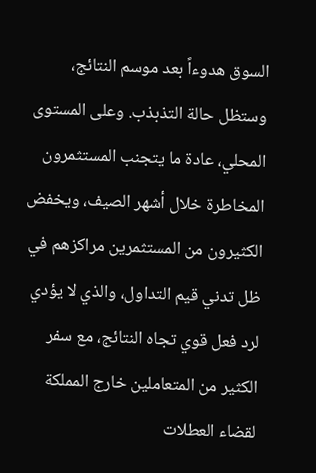السوق هدوءاً بعد موسم النتائج، وستظل حالة التذبذب. وعلى المستوى المحلي، عادة ما يتجنب المستثمرون المخاطرة خلال أشهر الصيف، ويخفض الكثيرون من المستثمرين مراكزهم في ظل تدني قيم التداول، والذي لا يؤدي لرد فعل قوي تجاه النتائج، مع سفر الكثير من المتعاملين خارج المملكة لقضاء العطلات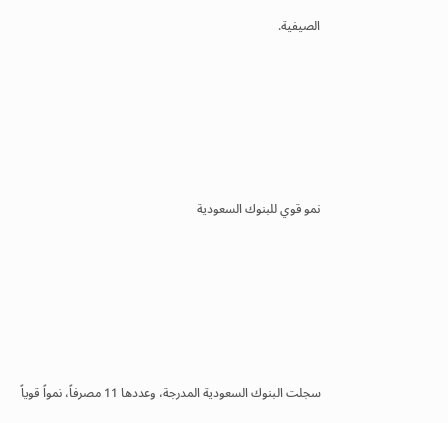الصيفية.





نمو قوي للبنوك السعودية





سجلت البنوك السعودية المدرجة، وعددها 11 مصرفاً، نمواً قوياً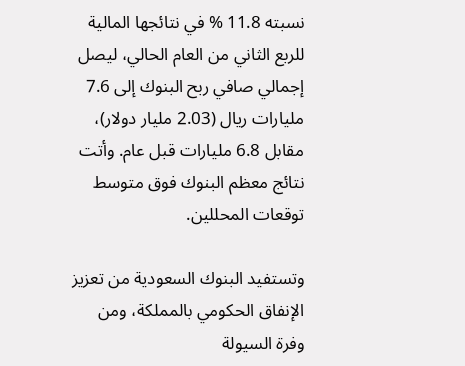نسبته 11.8 % في نتائجها المالية للربع الثاني من العام الحالي، ليصل إجمالي صافي ربح البنوك إلى 7.6 مليارات ريال (2.03 مليار دولار)، مقابل 6.8 مليارات قبل عام. وأتت نتائج معظم البنوك فوق متوسط توقعات المحللين.

وتستفيد البنوك السعودية من تعزيز الإنفاق الحكومي بالمملكة، ومن وفرة السيولة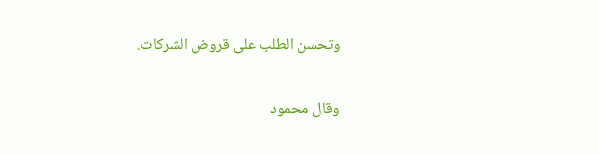وتحسن الطلب على قروض الشركات.

وقال محمود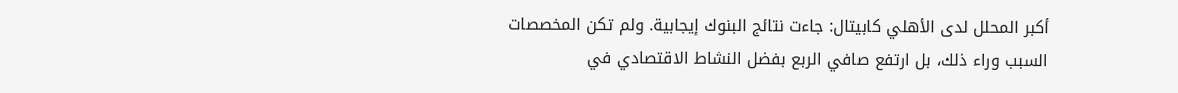أكبر المحلل لدى الأهلي كابيتال: جاءت نتائج البنوك إيجابية. ولم تكن المخصصات السبب وراء ذلك، بل ارتفع صافي الربع بفضل النشاط الاقتصادي في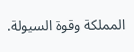المملكة وقوة السيولة.